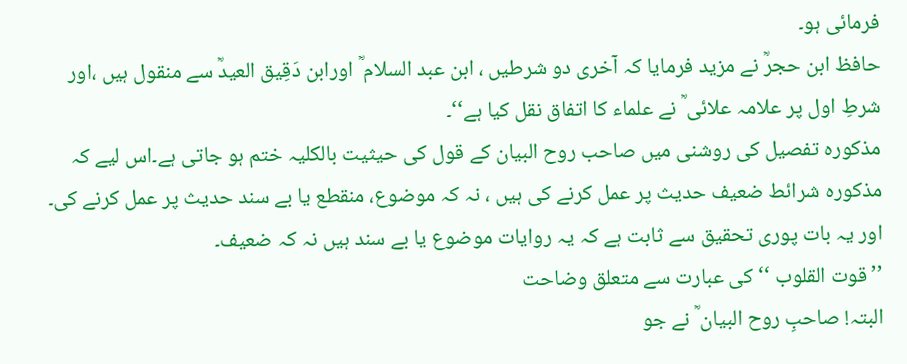فرمائی ہو۔
حافظ ابن حجرؒ نے مزید فرمایا کہ آخری دو شرطیں ، ابن عبد السلام ؒ اورابن دَقِیق العیدؒ سے منقول ہیں ،اور شرطِ اول پر علامہ علائی ؒ نے علماء کا اتفاق نقل کیا ہے‘‘۔
مذکورہ تفصیل کی روشنی میں صاحب روح البیان کے قول کی حیثیت بالکلیہ ختم ہو جاتی ہے۔اس لیے کہ مذکورہ شرائط ضعیف حدیث پر عمل کرنے کی ہیں ، نہ کہ موضوع، منقطع یا بے سند حدیث پر عمل کرنے کی۔ اور یہ بات پوری تحقیق سے ثابت ہے کہ یہ روایات موضوع یا بے سند ہیں نہ کہ ضعیف۔
’’قوت القلوب ‘‘کی عبارت سے متعلق وضاحت
البتہ! صاحبِ روح البیان ؒ نے جو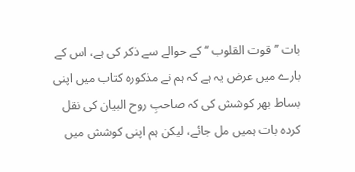بات ’’قوت القلوب ‘‘ کے حوالے سے ذکر کی ہے، اس کے بارے میں عرض یہ ہے کہ ہم نے مذکورہ کتاب میں اپنی بساط بھر کوشش کی کہ صاحبِ روح البیان کی نقل کردہ بات ہمیں مل جائے، لیکن ہم اپنی کوشش میں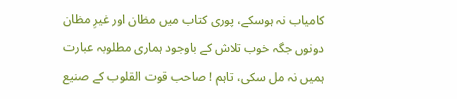کامیاب نہ ہوسکے، پوری کتاب میں مظان اور غیرِ مظان دونوں جگہ خوب تلاش کے باوجود ہماری مطلوبہ عبارت ہمیں نہ مل سکی، تاہم ! صاحب قوت القلوب کے صنیع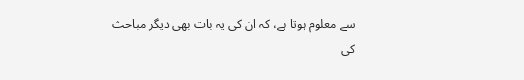سے معلوم ہوتا ہے، کہ ان کی یہ بات بھی دیگر مباحث کی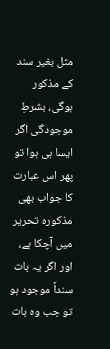مثل بغیر سند کے مذکور ہوگی، بشرطِ موجودگی اگر ایسا ہی ہوا تو پھر اس عبارت کا جواب بھی مذکورہ تحریر میں آچکا ہے، اور اگر یہ بات سنداً موجود ہو تو جب وہ بات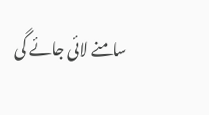سامنے لائی جائے گی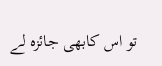تو اس کابھی جائزہ لے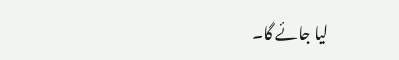لیا جائے گا۔